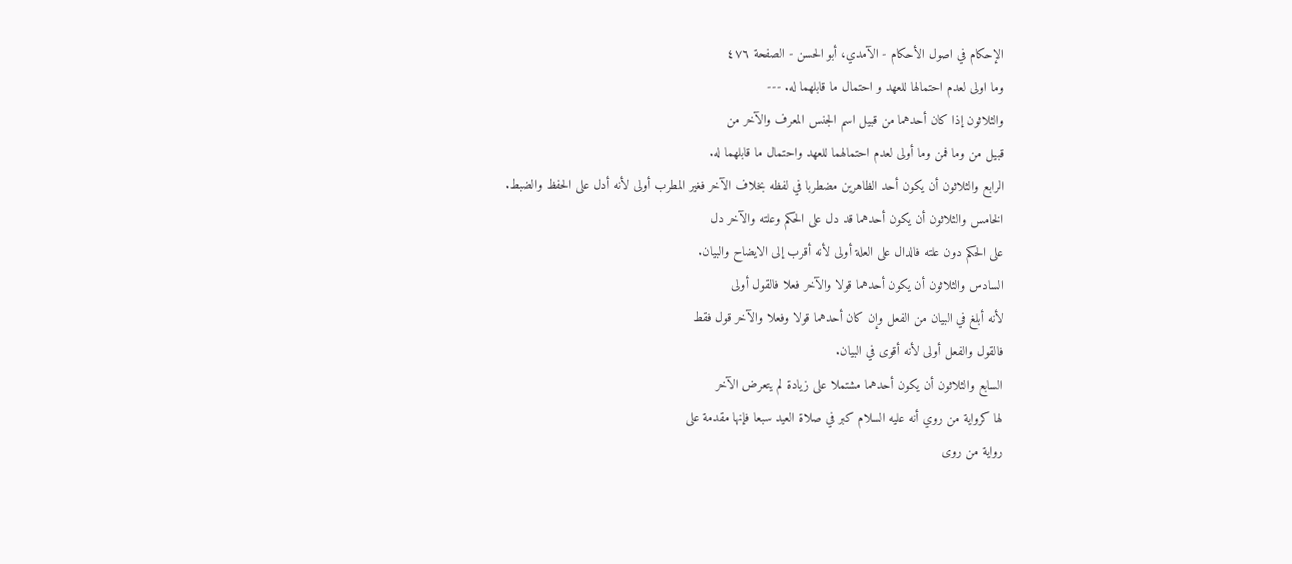الإحكام في اصول الأحکام - الآمدي، أبو الحسن - الصفحة ٤٧٦
وما اولى لعدم احتمالها للعهد و احتمال ما قابلهما له. ---
والثلاثون إذا كان أحدهما من قبيل اسم الجنس المعرف والآخر من
قبيل من وما فمن وما أولى لعدم احتمالهما للعهد واحتمال ما قابلهما له.
الرابع والثلاثون أن يكون أحد الظاهرين مضطربا في لفظه بخلاف الآخر فغير المطرب أولى لأنه أدل على الحفظ والضبط.
الخامس والثلاثون أن يكون أحدهما قد دل على الحكم وعلته والآخر دل
على الحكم دون علته فالدال على العلة أولى لأنه أقرب إلى الايضاح والبيان.
السادس والثلاثون أن يكون أحدهما قولا والآخر فعلا فالقول أولى
لأنه أبلغ في البيان من الفعل وإن كان أحدهما قولا وفعلا والآخر قول فقط
فالقول والفعل أولى لأنه أقوى في البيان.
السابع والثلاثون أن يكون أحدهما مشتملا على زيادة لم يتعرض الآخر
لها كرواية من روي أنه عليه السلام كبر في صلاة العيد سبعا فإنها مقدمة على
رواية من روى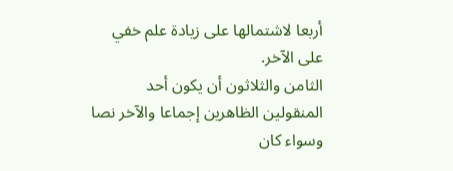أربعا لاشتمالها على زيادة علم خفي على الآخر.
الثامن والثلاثون أن يكون أحد المنقولين الظاهرين إجماعا والآخر نصا
وسواء كان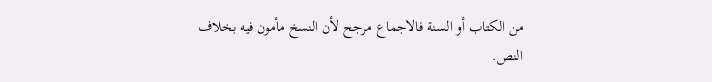من الكتاب أو السنة فالاجماع مرجح لأن النسخ مأمون فيه بخلاف
النص.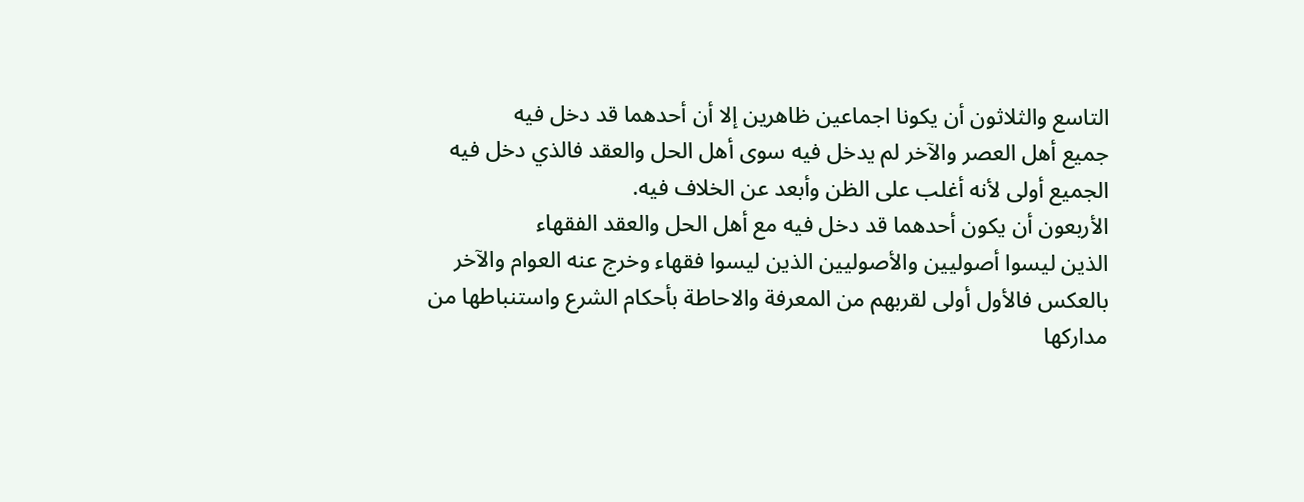التاسع والثلاثون أن يكونا اجماعين ظاهرين إلا أن أحدهما قد دخل فيه
جميع أهل العصر والآخر لم يدخل فيه سوى أهل الحل والعقد فالذي دخل فيه
الجميع أولى لأنه أغلب على الظن وأبعد عن الخلاف فيه.
الأربعون أن يكون أحدهما قد دخل فيه مع أهل الحل والعقد الفقهاء
الذين ليسوا أصوليين والأصوليين الذين ليسوا فقهاء وخرج عنه العوام والآخر
بالعكس فالأول أولى لقربهم من المعرفة والاحاطة بأحكام الشرع واستنباطها من
مداركها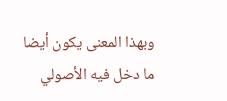وبهذا المعنى يكون أيضا ما دخل فيه الأصولي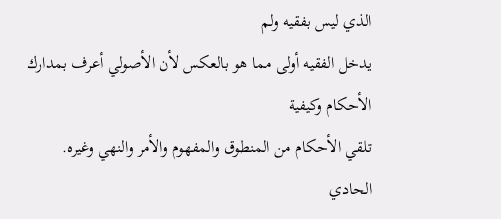الذي ليس بفقيه ولم
يدخل الفقيه أولى مما هو بالعكس لأن الأصولي أعرف بمدارك الأحكام وكيفية
تلقي الأحكام من المنطوق والمفهوم والأمر والنهي وغيره.
الحادي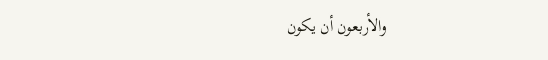والأربعون أن يكون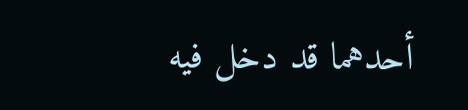أحدهما قد دخل فيه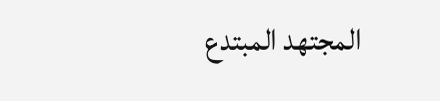المجتهد المبتدع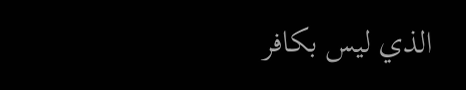الذي ليس بكافر